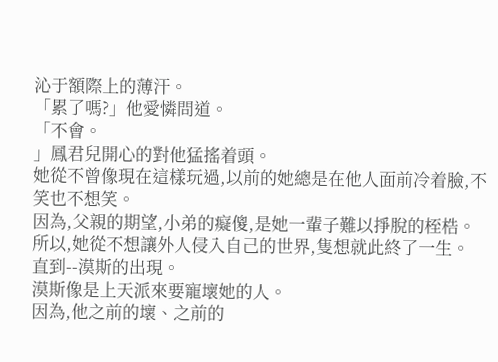沁于額際上的薄汗。
「累了嗎?」他愛憐問道。
「不會。
」鳳君兒開心的對他猛搖着頭。
她從不曾像現在這樣玩過,以前的她總是在他人面前冷着臉,不笑也不想笑。
因為,父親的期望,小弟的癡傻,是她一輩子難以掙脫的桎梏。
所以,她從不想讓外人侵入自己的世界,隻想就此終了一生。
直到--漠斯的出現。
漠斯像是上天派來要寵壞她的人。
因為,他之前的壞、之前的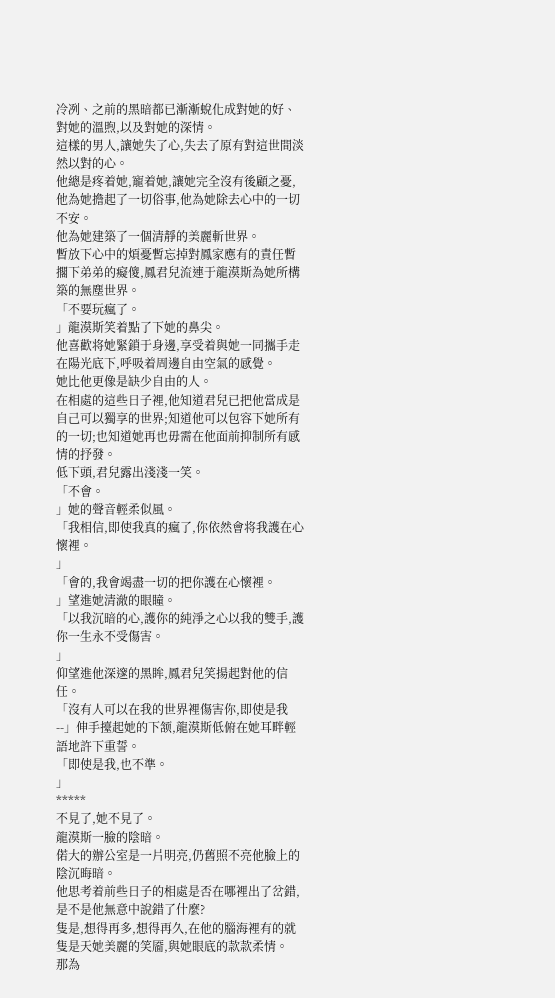冷冽、之前的黑暗都已漸漸蛻化成對她的好、對她的溫煦,以及對她的深情。
這樣的男人,讓她失了心,失去了原有對這世間淡然以對的心。
他總是疼着她,寵着她,讓她完全沒有後顧之憂,他為她擔起了一切俗事,他為她除去心中的一切不安。
他為她建築了一個清靜的美麗斬世界。
暫放下心中的煩憂暫忘掉對鳳家應有的責任暫擱下弟弟的癡傻,鳳君兒流連于龍漠斯為她所構築的無塵世界。
「不要玩瘋了。
」龍漠斯笑着點了下她的鼻尖。
他喜歡将她緊鎖于身邊,享受着與她一同攜手走在陽光底下,呼吸着周邊自由空氣的感覺。
她比他更像是缺少自由的人。
在相處的這些日子裡,他知道君兒已把他當成是自己可以獨享的世界;知道他可以包容下她所有的一切;也知道她再也毋需在他面前抑制所有感情的抒發。
低下頭,君兒露出淺淺一笑。
「不會。
」她的聲音輕柔似風。
「我相信,即使我真的瘋了,你依然會将我護在心懷裡。
」
「會的,我會竭盡一切的把你護在心懷裡。
」望進她清澈的眼瞳。
「以我沉暗的心,護你的純淨之心以我的雙手,護你一生永不受傷害。
」
仰望進他深邃的黑眸,鳳君兒笑揚起對他的信任。
「沒有人可以在我的世界裡傷害你,即使是我--」伸手擡起她的下颔,龍漠斯低俯在她耳畔輕語地許下重誓。
「即使是我,也不準。
」
*****
不見了,她不見了。
龍漠斯一臉的陰暗。
偌大的辦公室是一片明亮,仍舊照不亮他臉上的陰沉晦暗。
他思考着前些日子的相處是否在哪裡出了岔錯,是不是他無意中說錯了什麼?
隻是,想得再多,想得再久,在他的腦海裡有的就隻是天她美麗的笑靥,與她眼底的款款柔情。
那為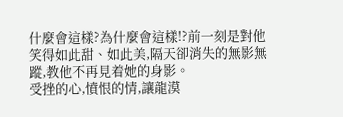什麼會這樣?為什麼會這樣!?前一刻是對他笑得如此甜、如此美,隔天卻消失的無影無蹤,教他不再見着她的身影。
受挫的心,憤恨的情,讓龍漠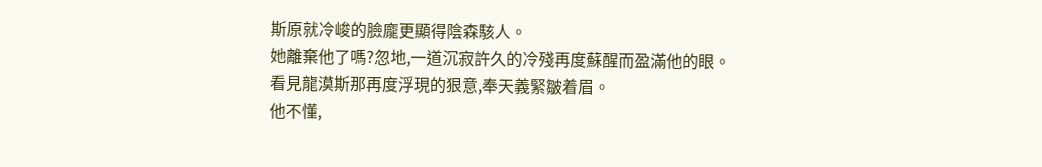斯原就冷峻的臉龐更顯得陰森駭人。
她離棄他了嗎?忽地,一道沉寂許久的冷殘再度蘇醒而盈滿他的眼。
看見龍漠斯那再度浮現的狠意,奉天義緊皺着眉。
他不懂,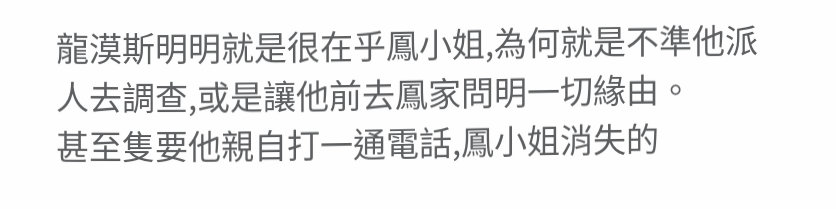龍漠斯明明就是很在乎鳳小姐,為何就是不準他派人去調查,或是讓他前去鳳家問明一切緣由。
甚至隻要他親自打一通電話,鳳小姐消失的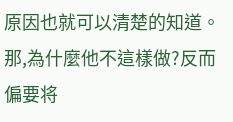原因也就可以清楚的知道。
那,為什麼他不這樣做?反而偏要将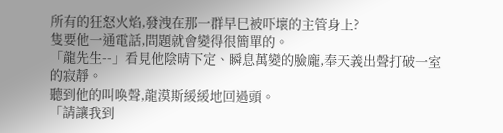所有的狂怒火焰,發洩在那一群早巳被吓壞的主管身上?
隻要他一通電話,問題就會變得很簡單的。
「龍先生--」看見他陰晴下定、瞬息萬變的臉龐,奉天義出聲打破一室的寂靜。
聽到他的叫喚聲,龍漠斯緩緩地回過頭。
「請讓我到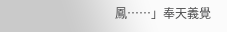鳳……」奉天義覺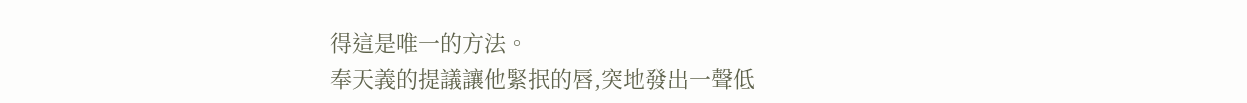得這是唯一的方法。
奉天義的提議讓他緊抿的唇,突地發出一聲低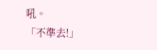吼。
「不準去!」